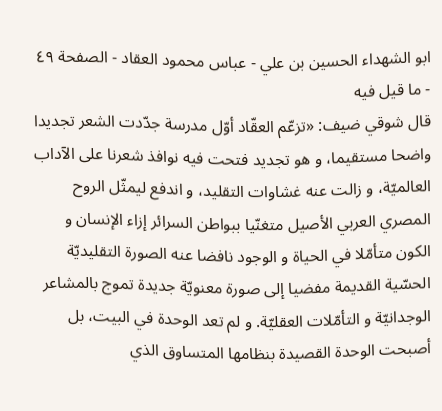ابو الشهداء الحسين بن علي - عباس محمود العقاد - الصفحة ٤٩ - ما قيل فيه
قال شوقي ضيف: «تزعّم العقّاد أوّل مدرسة جدّدت الشعر تجديدا واضحا مستقيما، و هو تجديد فتحت فيه نوافذ شعرنا على الآداب العالميّة، و زالت عنه غشاوات التقليد، و اندفع ليمثّل الروح المصري العربي الأصيل متغنّيا ببواطن السرائر إزاء الإنسان و الكون متأمّلا في الحياة و الوجود نافضا عنه الصورة التقليديّة الحسّية القديمة مفضيا إلى صورة معنويّة جديدة تموج بالمشاعر الوجدانيّة و التأمّلات العقليّة. و لم تعد الوحدة في البيت، بل أصبحت الوحدة القصيدة بنظامها المتساوق الذي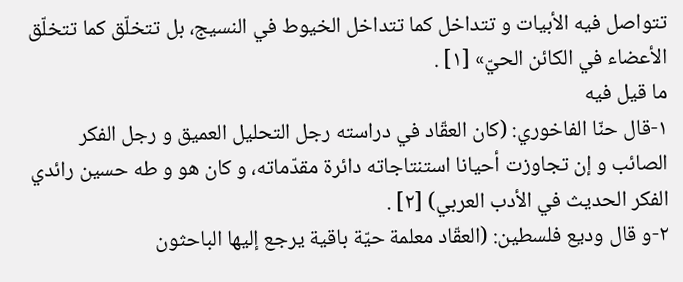تتواصل فيه الأبيات و تتداخل كما تتداخل الخيوط في النسيج، بل تتخلّق كما تتخلّق الأعضاء في الكائن الحيّ» [١] .
ما قيل فيه
١-قال حنّا الفاخوري: (كان العقّاد في دراسته رجل التحليل العميق و رجل الفكر الصائب و إن تجاوزت أحيانا استنتاجاته دائرة مقدّماته، و كان هو و طه حسين رائدي الفكر الحديث في الأدب العربي) [٢] .
٢-و قال وديع فلسطين: (العقّاد معلمة حيّة باقية يرجع إليها الباحثون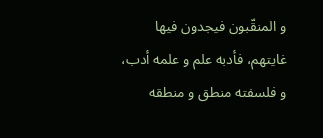و المنقّبون فيجدون فيها غايتهم، فأدبه علم و علمه أدب، و فلسفته منطق و منطقه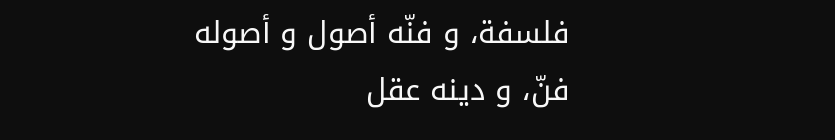فلسفة، و فنّه أصول و أصوله فنّ، و دينه عقل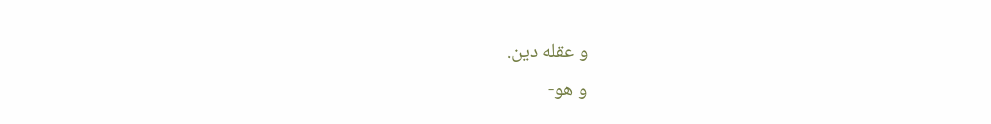و عقله دين.
و هو-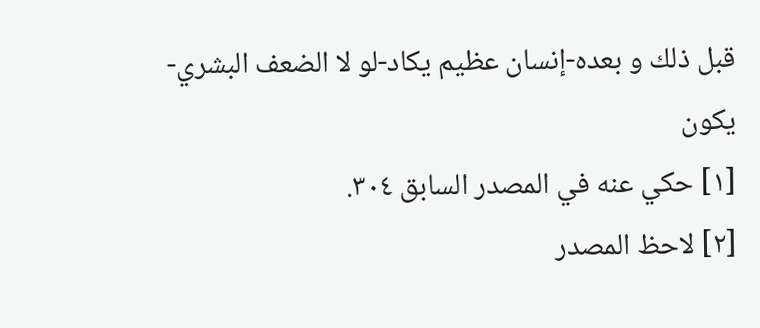قبل ذلك و بعده-إنسان عظيم يكاد-لو لا الضعف البشري-يكون
[١] حكي عنه في المصدر السابق ٣٠٤.
[٢] لاحظ المصدر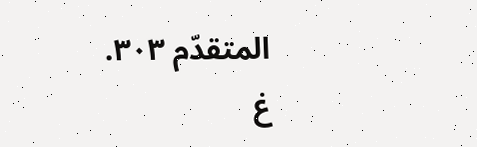المتقدّم ٣٠٣.
غ